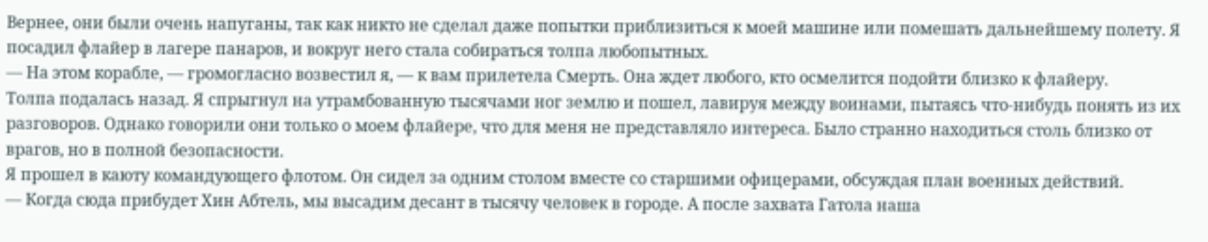Вернее, они были очень напуганы, так как никто не сделал даже попытки приблизиться к моей машине или помешать дальнейшему полету. Я посадил флайер в лагере панаров, и вокруг него стала собираться толпа любопытных.
— На этом корабле, — громогласно возвестил я, — к вам прилетела Смерть. Она ждет любого, кто осмелится подойти близко к флайеру.
Толпа подалась назад. Я спрыгнул на утрамбованную тысячами ног землю и пошел, лавируя между воинами, пытаясь что-нибудь понять из их разговоров. Однако говорили они только о моем флайере, что для меня не представляло интереса. Было странно находиться столь близко от врагов, но в полной безопасности.
Я прошел в каюту командующего флотом. Он сидел за одним столом вместе со старшими офицерами, обсуждая план военных действий.
— Когда сюда прибудет Хин Абтель, мы высадим десант в тысячу человек в городе. А после захвата Гатола наша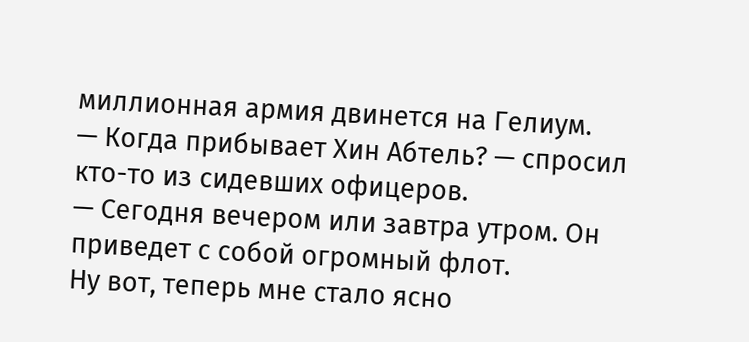миллионная армия двинется на Гелиум.
— Когда прибывает Хин Абтель? — спросил кто-то из сидевших офицеров.
— Сегодня вечером или завтра утром. Он приведет с собой огромный флот.
Ну вот, теперь мне стало ясно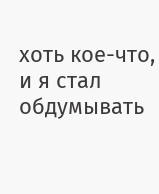хоть кое-что, и я стал обдумывать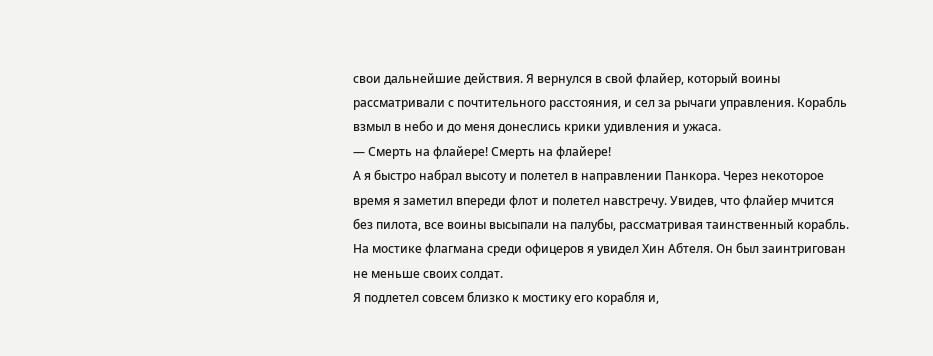свои дальнейшие действия. Я вернулся в свой флайер, который воины рассматривали с почтительного расстояния, и сел за рычаги управления. Корабль взмыл в небо и до меня донеслись крики удивления и ужаса.
— Смерть на флайере! Смерть на флайере!
А я быстро набрал высоту и полетел в направлении Панкора. Через некоторое время я заметил впереди флот и полетел навстречу. Увидев, что флайер мчится без пилота, все воины высыпали на палубы, рассматривая таинственный корабль. На мостике флагмана среди офицеров я увидел Хин Абтеля. Он был заинтригован не меньше своих солдат.
Я подлетел совсем близко к мостику его корабля и,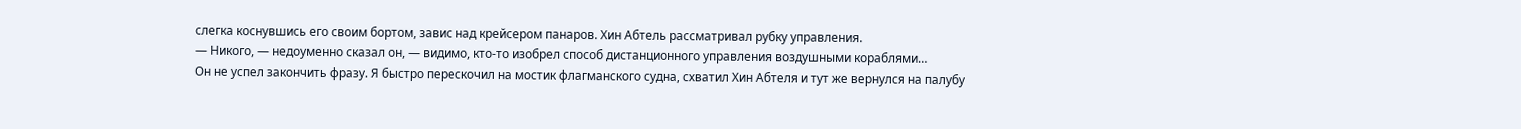слегка коснувшись его своим бортом, завис над крейсером панаров. Хин Абтель рассматривал рубку управления.
— Никого, — недоуменно сказал он, — видимо, кто-то изобрел способ дистанционного управления воздушными кораблями…
Он не успел закончить фразу. Я быстро перескочил на мостик флагманского судна, схватил Хин Абтеля и тут же вернулся на палубу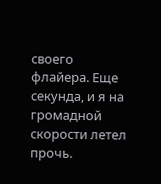своего флайера. Еще секунда, и я на громадной скорости летел прочь.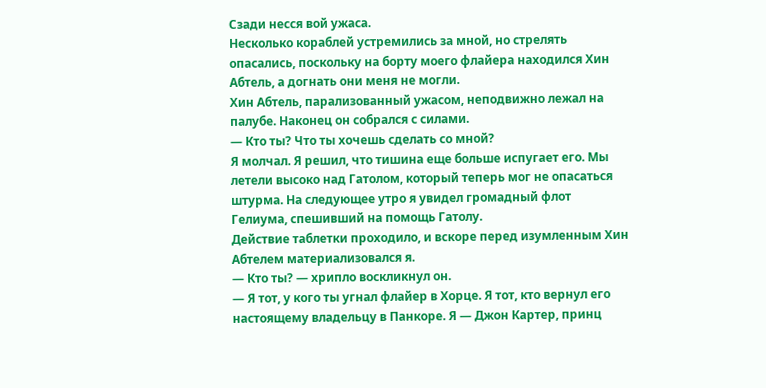Сзади несся вой ужаса.
Несколько кораблей устремились за мной, но стрелять опасались, поскольку на борту моего флайера находился Хин Абтель, а догнать они меня не могли.
Хин Абтель, парализованный ужасом, неподвижно лежал на палубе. Наконец он собрался с силами.
— Кто ты? Что ты хочешь сделать со мной?
Я молчал. Я решил, что тишина еще больше испугает его. Мы летели высоко над Гатолом, который теперь мог не опасаться штурма. На следующее утро я увидел громадный флот Гелиума, спешивший на помощь Гатолу.
Действие таблетки проходило, и вскоре перед изумленным Хин Абтелем материализовался я.
— Кто ты? — хрипло воскликнул он.
— Я тот, у кого ты угнал флайер в Хорце. Я тот, кто вернул его настоящему владельцу в Панкоре. Я — Джон Картер, принц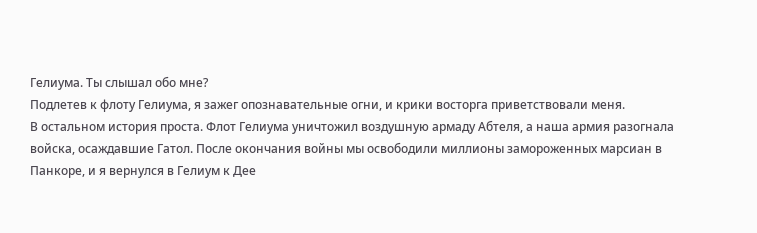Гелиума. Ты слышал обо мне?
Подлетев к флоту Гелиума, я зажег опознавательные огни, и крики восторга приветствовали меня.
В остальном история проста. Флот Гелиума уничтожил воздушную армаду Абтеля, а наша армия разогнала войска, осаждавшие Гатол. После окончания войны мы освободили миллионы замороженных марсиан в Панкоре, и я вернулся в Гелиум к Дее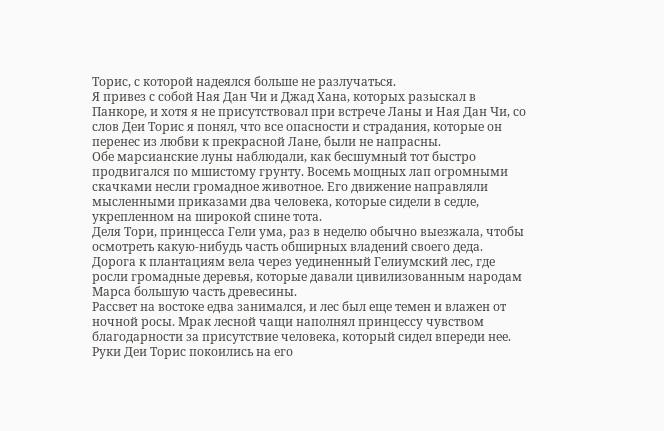Торис, с которой надеялся больше не разлучаться.
Я привез с собой Ная Дан Чи и Джад Хана, которых разыскал в Панкоре, и хотя я не присутствовал при встрече Ланы и Ная Дан Чи, со слов Деи Торис я понял, что все опасности и страдания, которые он перенес из любви к прекрасной Лане, были не напрасны.
Обе марсианские луны наблюдали, как бесшумный тот быстро продвигался по мшистому грунту. Восемь мощных лап огромными скачками несли громадное животное. Его движение направляли мысленными приказами два человека, которые сидели в седле, укрепленном на широкой спине тота.
Деля Тори, принцесса Гели ума, раз в неделю обычно выезжала, чтобы осмотреть какую-нибудь часть обширных владений своего деда.
Дорога к плантациям вела через уединенный Гелиумский лес, где росли громадные деревья, которые давали цивилизованным народам Марса большую часть древесины.
Рассвет на востоке едва занимался, и лес был еще темен и влажен от ночной росы. Мрак лесной чащи наполнял принцессу чувством благодарности за присутствие человека, который сидел впереди нее. Руки Деи Торис покоились на его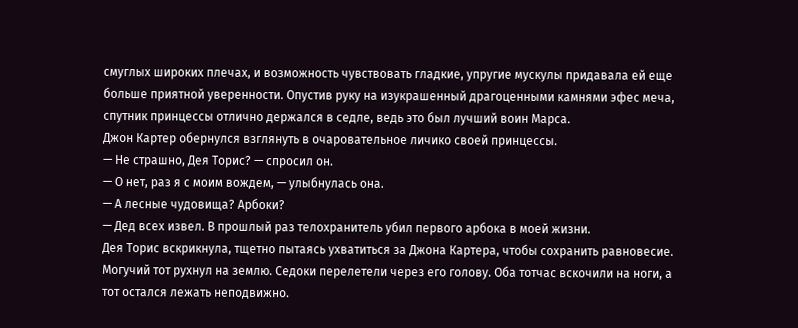смуглых широких плечах, и возможность чувствовать гладкие, упругие мускулы придавала ей еще больше приятной уверенности. Опустив руку на изукрашенный драгоценными камнями эфес меча, спутник принцессы отлично держался в седле, ведь это был лучший воин Марса.
Джон Картер обернулся взглянуть в очаровательное личико своей принцессы.
— Не страшно, Дея Торис? — спросил он.
— О нет, раз я с моим вождем, — улыбнулась она.
— А лесные чудовища? Арбоки?
— Дед всех извел. В прошлый раз телохранитель убил первого арбока в моей жизни.
Дея Торис вскрикнула, тщетно пытаясь ухватиться за Джона Картера, чтобы сохранить равновесие. Могучий тот рухнул на землю. Седоки перелетели через его голову. Оба тотчас вскочили на ноги, а тот остался лежать неподвижно.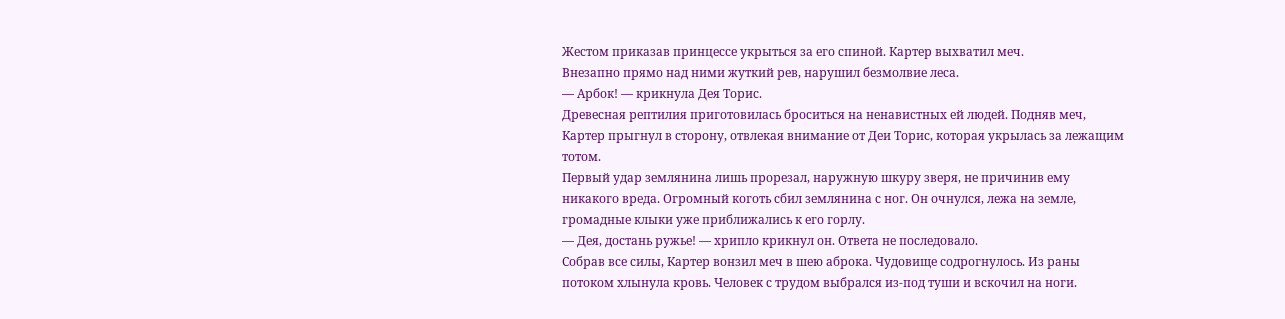Жестом приказав принцессе укрыться за его спиной. Картер выхватил меч.
Внезапно прямо над ними жуткий рев, нарушил безмолвие леса.
— Арбок! — крикнула Дея Торис.
Древесная рептилия приготовилась броситься на ненавистных ей людей. Подняв меч, Картер прыгнул в сторону, отвлекая внимание от Деи Торис, которая укрылась за лежащим тотом.
Первый удар землянина лишь прорезал, наружную шкуру зверя, не причинив ему никакого вреда. Огромный коготь сбил землянина с ног. Он очнулся, лежа на земле, громадные клыки уже приближались к его горлу.
— Дея, достань ружье! — хрипло крикнул он. Ответа не последовало.
Собрав все силы, Картер вонзил меч в шею аброка. Чудовище содрогнулось. Из раны потоком хлынула кровь. Человек с трудом выбрался из-под туши и вскочил на ноги.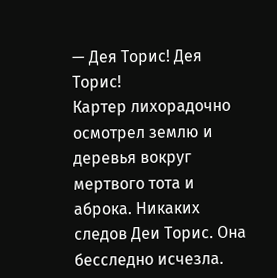— Дея Торис! Дея Торис!
Картер лихорадочно осмотрел землю и деревья вокруг мертвого тота и аброка. Никаких следов Деи Торис. Она бесследно исчезла.